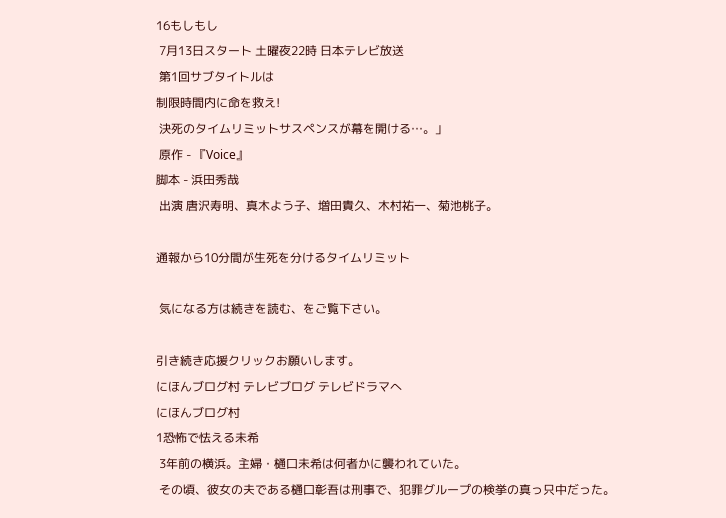16もしもし
 7月13日スタート 土曜夜22時 日本テレビ放送
 第1回サブタイトルは
制限時間内に命を救え!
 決死のタイムリミットサスペンスが幕を開ける…。」
 原作 - 『Voice』
脚本 - 浜田秀哉
 出演 唐沢寿明、真木よう子、増田貴久、木村祐一、菊池桃子。

通報から10分間が生死を分けるタイムリミット

 気になる方は続きを読む、をご覧下さい。

引き続き応援クリックお願いします。
にほんブログ村 テレビブログ テレビドラマへ
にほんブログ村
1恐怖で怯える未希
 3年前の横浜。主婦・樋口未希は何者かに襲われていた。
 その頃、彼女の夫である樋口彰吾は刑事で、犯罪グループの検挙の真っ只中だった。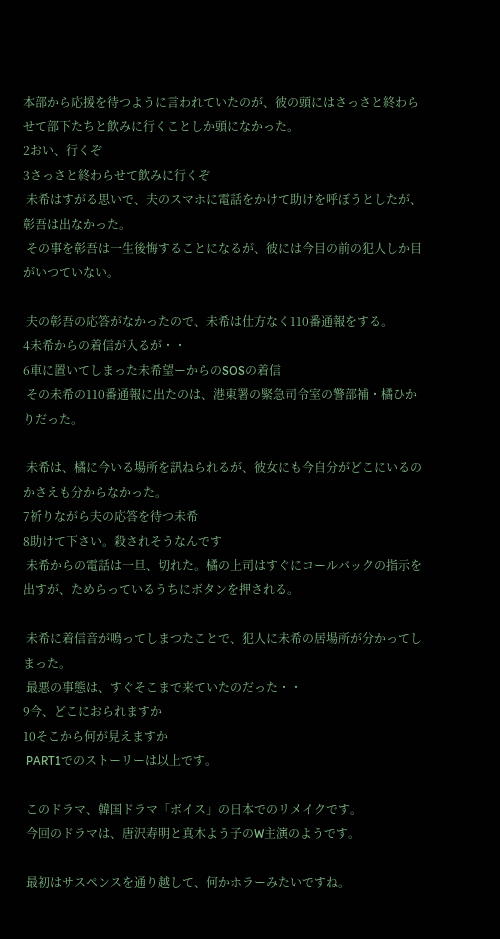本部から応援を待つように言われていたのが、彼の頭にはさっさと終わらせて部下たちと飲みに行くことしか頭になかった。
2おい、行くぞ
3さっさと終わらせて飲みに行くぞ
 未希はすがる思いで、夫のスマホに電話をかけて助けを呼ぼうとしたが、彰吾は出なかった。
 その事を彰吾は一生後悔することになるが、彼には今目の前の犯人しか目がいつていない。

 夫の彰吾の応答がなかったので、未希は仕方なく110番通報をする。
4未希からの着信が入るが・・
6車に置いてしまった未希望ーからのSOSの着信
 その未希の110番通報に出たのは、港東署の緊急司令室の警部補・橘ひかりだった。

 未希は、橘に今いる場所を訊ねられるが、彼女にも今自分がどこにいるのかさえも分からなかった。
7祈りながら夫の応答を待つ未希
8助けて下さい。殺されそうなんです
 未希からの電話は一旦、切れた。橘の上司はすぐにコールバックの指示を出すが、ためらっているうちにボタンを押される。

 未希に着信音が鳴ってしまつたことで、犯人に未希の居場所が分かってしまった。
 最悪の事態は、すぐそこまで来ていたのだった・・
9今、どこにおられますか
10そこから何が見えますか
 PART1でのストーリーは以上です。

 このドラマ、韓国ドラマ「ボイス」の日本でのリメイクです。
 今回のドラマは、唐沢寿明と真木よう子のW主演のようです。

 最初はサスペンスを通り越して、何かホラーみたいですね。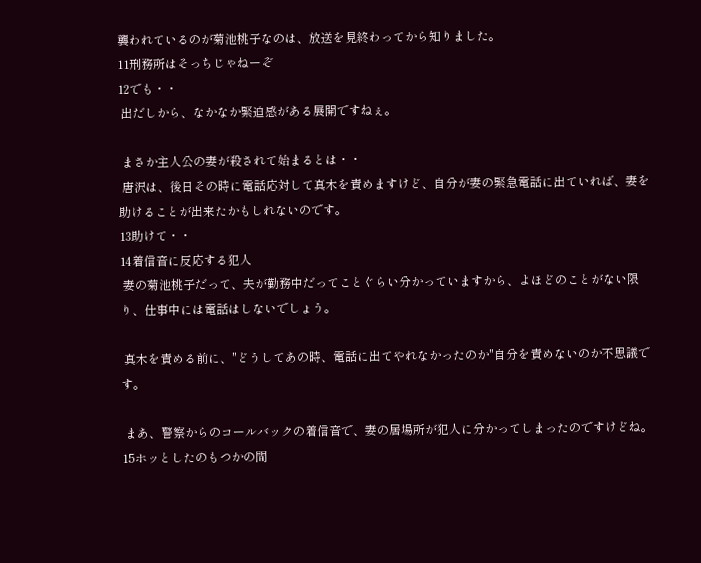襲われているのが菊池桃子なのは、放送を見終わってから知りました。
11刑務所はそっちじゃねーぞ
12でも・・
 出だしから、なかなか緊迫感がある展開ですねぇ。

 まさか主人公の妻が殺されて始まるとは・・
 唐沢は、後日その時に電話応対して真木を責めますけど、自分が妻の緊急電話に出ていれば、妻を助けることが出来たかもしれないのです。
13助けて・・
14着信音に反応する犯人
 妻の菊池桃子だって、夫が勤務中だってことぐらい分かっていますから、よほどのことがない限り、仕事中には電話はしないでしょう。

 真木を責める前に、"どうしてあの時、電話に出てやれなかったのか"自分を責めないのか不思議です。

 まあ、警察からのコールバックの着信音で、妻の居場所が犯人に分かってしまったのですけどね。
15ホッとしたのもつかの間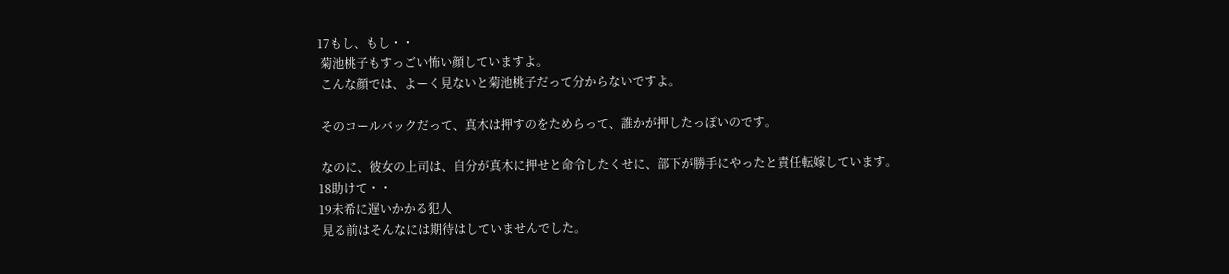17もし、もし・・
 菊池桃子もすっごい怖い顔していますよ。
 こんな顔では、よーく見ないと菊池桃子だって分からないですよ。

 そのコールバックだって、真木は押すのをためらって、誰かが押したっぽいのです。

 なのに、彼女の上司は、自分が真木に押せと命令したくせに、部下が勝手にやったと責任転嫁しています。
18助けて・・
19未希に遅いかかる犯人
 見る前はそんなには期待はしていませんでした。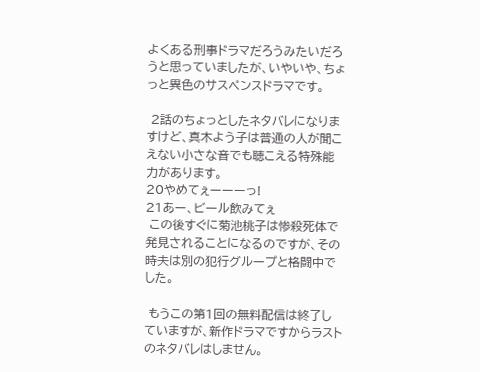よくある刑事ドラマだろうみたいだろうと思っていましたが、いやいや、ちょっと異色のサスペンスドラマです。

 2話のちょっとしたネタバレになりますけど、真木よう子は普通の人が聞こえない小さな音でも聴こえる特殊能力があります。
20やめてぇーーーっ!
21あー、ビール飲みてぇ
 この後すぐに菊池桃子は惨殺死体で発見されることになるのですが、その時夫は別の犯行グループと格闘中でした。

 もうこの第1回の無料配信は終了していますが、新作ドラマですからラストのネタバレはしません。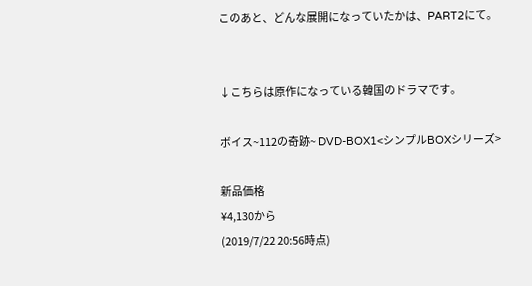このあと、どんな展開になっていたかは、PART2にて。


↓こちらは原作になっている韓国のドラマです。

ボイス~112の奇跡~ DVD-BOX1<シンプルBOXシリーズ>

新品価格
¥4,130から
(2019/7/22 20:56時点)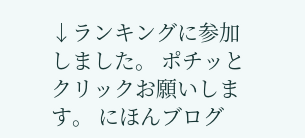↓ランキングに参加しました。 ポチッとクリックお願いします。 にほんブログ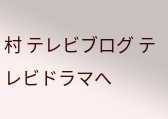村 テレビブログ テレビドラマへ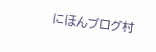にほんブログ村